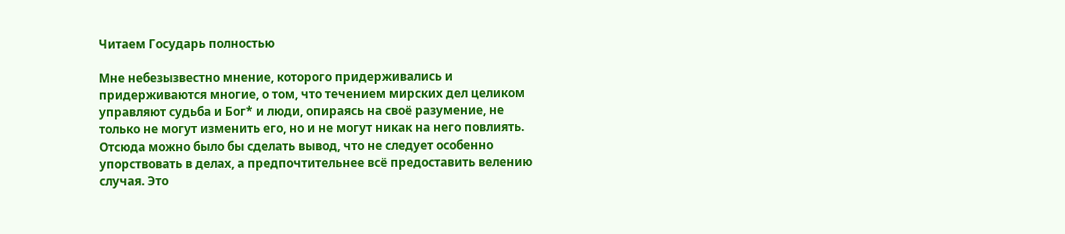Читаем Государь полностью

Мне небезызвестно мнение, которого придерживались и придерживаются многие, о том, что течением мирских дел целиком управляют судьба и Бог* и люди, опираясь на своё разумение, не только не могут изменить его, но и не могут никак на него повлиять. Отсюда можно было бы сделать вывод, что не следует особенно упорствовать в делах, а предпочтительнее всё предоставить велению случая. Это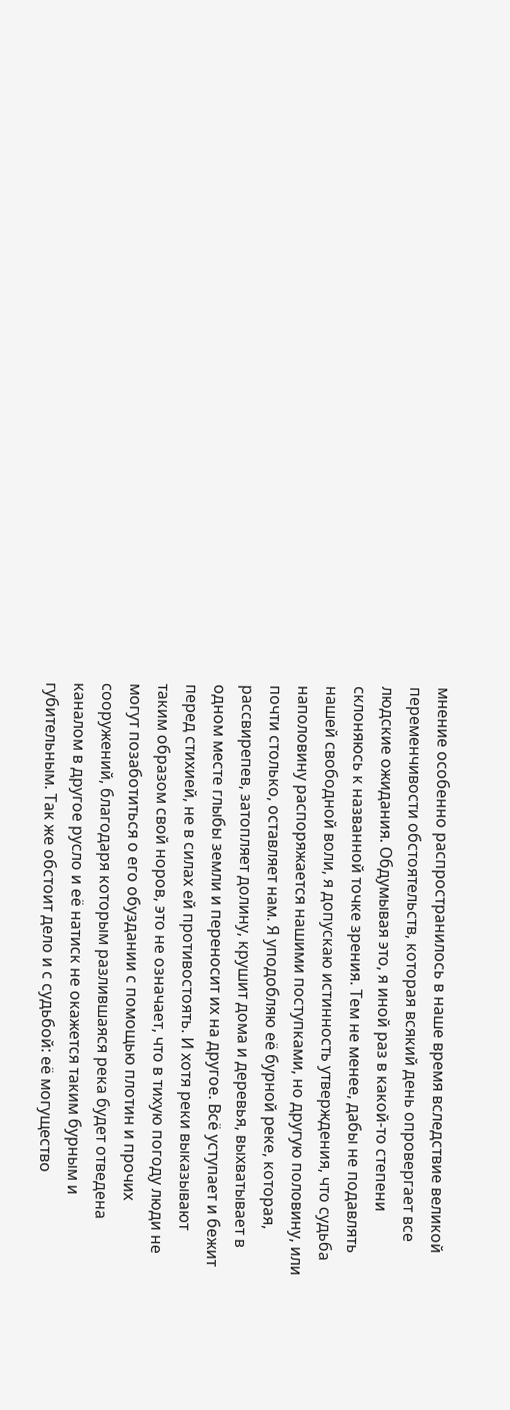мнение особенно распространилось в наше время вследствие великой переменчивости обстоятельств, которая всякий день опровергает все людские ожидания. Обдумывая это, я иной раз в какой-то степени склоняюсь к названной точке зрения. Тем не менее, дабы не подавлять нашей свободной воли, я допускаю истинность утверждения, что судьба наполовину распоряжается нашими поступками, но другую половину, или почти столько, оставляет нам. Я уподобляю её бурной реке, которая, рассвирепев, затопляет долину, крушит дома и деревья, выхватывает в одном месте глыбы земли и переносит их на другое. Всё уступает и бежит перед стихией, не в силах ей противостоять. И хотя реки выказывают таким образом свой норов, это не означает, что в тихую погоду люди не могут позаботиться о его обуздании с помощью плотин и прочих сооружений, благодаря которым разлившаяся река будет отведена каналом в другое русло и её натиск не окажется таким бурным и губительным. Так же обстоит дело и с судьбой: её могущество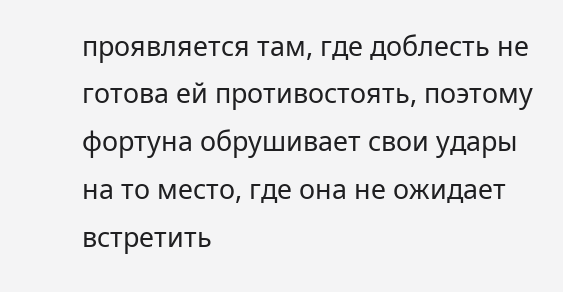проявляется там, где доблесть не готова ей противостоять, поэтому фортуна обрушивает свои удары на то место, где она не ожидает встретить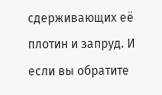сдерживающих её плотин и запруд. И если вы обратите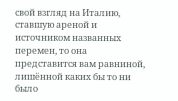свой взгляд на Италию, ставшую ареной и источником названных перемен, то она представится вам равниной, лишённой каких бы то ни было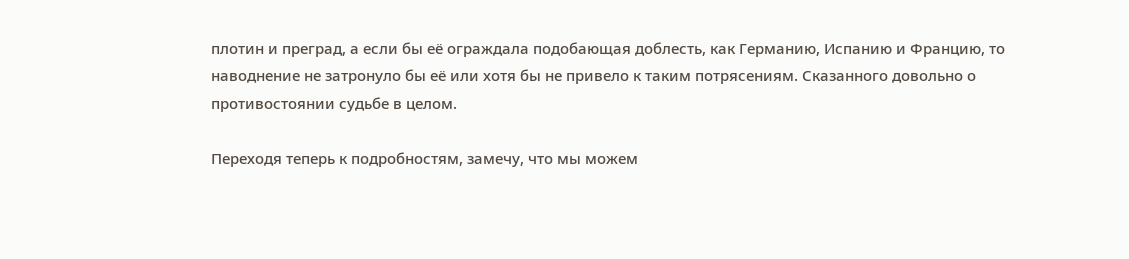плотин и преград, а если бы её ограждала подобающая доблесть, как Германию, Испанию и Францию, то наводнение не затронуло бы её или хотя бы не привело к таким потрясениям. Сказанного довольно о противостоянии судьбе в целом.

Переходя теперь к подробностям, замечу, что мы можем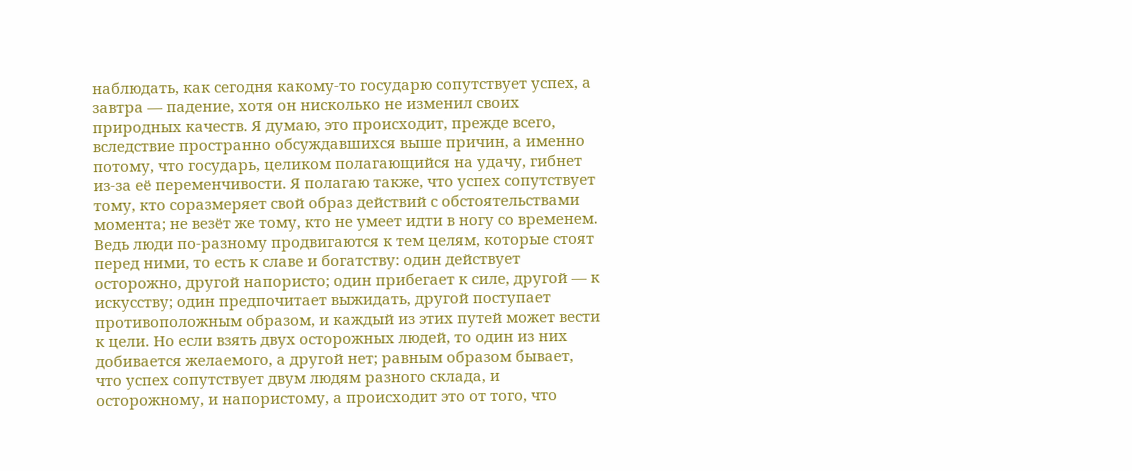наблюдать, как сегодня какому-то государю сопутствует успех, а завтра — падение, хотя он нисколько не изменил своих природных качеств. Я думаю, это происходит, прежде всего, вследствие пространно обсуждавшихся выше причин, а именно потому, что государь, целиком полагающийся на удачу, гибнет из-за её переменчивости. Я полагаю также, что успех сопутствует тому, кто соразмеряет свой образ действий с обстоятельствами момента; не везёт же тому, кто не умеет идти в ногу со временем. Ведь люди по-разному продвигаются к тем целям, которые стоят перед ними, то есть к славе и богатству: один действует осторожно, другой напористо; один прибегает к силе, другой — к искусству; один предпочитает выжидать, другой поступает противоположным образом, и каждый из этих путей может вести к цели. Но если взять двух осторожных людей, то один из них добивается желаемого, а другой нет; равным образом бывает, что успех сопутствует двум людям разного склада, и осторожному, и напористому, а происходит это от того, что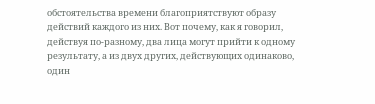обстоятельства времени благоприятствуют образу действий каждого из них. Вот почему, как я говорил, действуя по-разному, два лица могут прийти к одному результату, а из двух других, действующих одинаково, один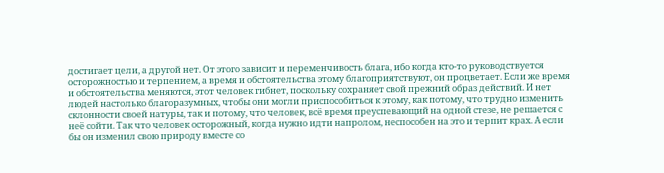достигает цели, а другой нет. От этого зависит и переменчивость блага, ибо когда кто-то руководствуется осторожностью и терпением, а время и обстоятельства этому благоприятствуют, он процветает. Если же время и обстоятельства меняются, этот человек гибнет, поскольку сохраняет свой прежний образ действий. И нет людей настолько благоразумных, чтобы они могли приспособиться к этому, как потому, что трудно изменить склонности своей натуры, так и потому, что человек, всё время преуспевающий на одной стезе, не решается с неё сойти. Так что человек осторожный, когда нужно идти напролом, неспособен на это и терпит крах. А если бы он изменил свою природу вместе со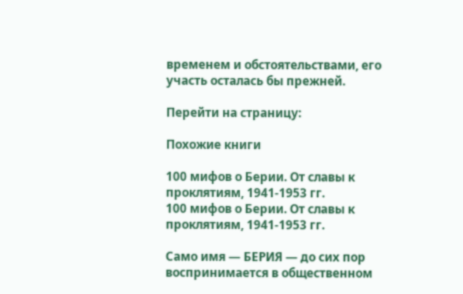временем и обстоятельствами, его участь осталась бы прежней.

Перейти на страницу:

Похожие книги

100 мифов о Берии. От славы к проклятиям, 1941-1953 гг.
100 мифов о Берии. От славы к проклятиям, 1941-1953 гг.

Само имя — БЕРИЯ — до сих пор воспринимается в общественном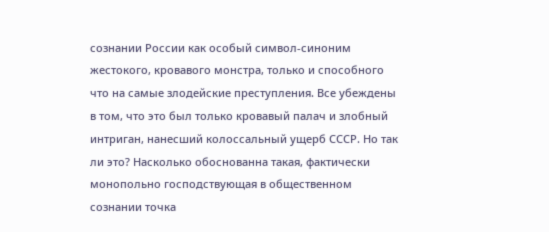сознании России как особый символ-синоним жестокого, кровавого монстра, только и способного что на самые злодейские преступления. Все убеждены в том, что это был только кровавый палач и злобный интриган, нанесший колоссальный ущерб СССР. Но так ли это? Насколько обоснованна такая, фактически монопольно господствующая в общественном сознании точка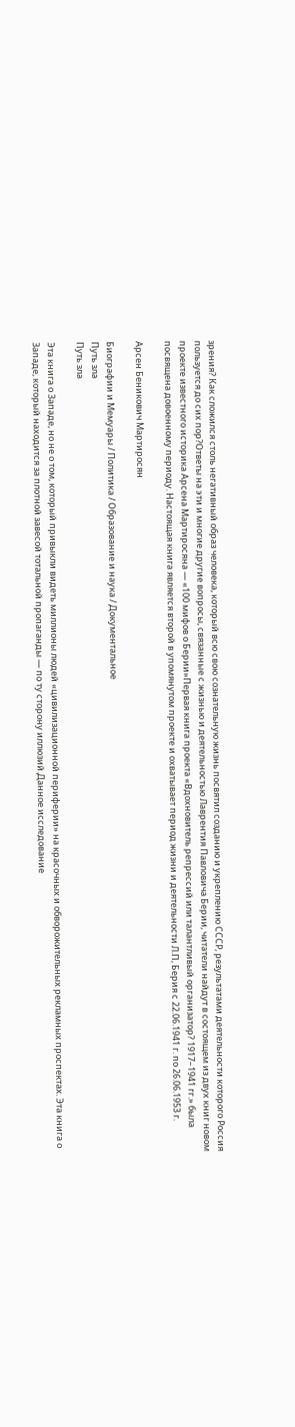зрения? Как сложился столь негативный образ человека, который всю свою сознательную жизнь посвятил созданию и укреплению СССР, результатами деятельности которого Россия пользуется до сих пор?Ответы на эти и многие другие вопросы, связанные с жизнью и деятельностью Лаврентия Павловича Берии, читатели найдут в состоящем из двух книг новом проекте известного историка Арсена Мартиросяна — «100 мифов о Берии»Первая книга проекта «Вдохновитель репрессий или талантливый организатор? 1917–1941 гг.» была посвящена довоенному периоду. Настоящая книга является второй в упомянутом проекте и охватывает период жизни и деятельности Л.П, Берия с 22.06.1941 г. по 26.06.1953 г.

Арсен Беникович Мартиросян

Биографии и Мемуары / Политика / Образование и наука / Документальное
Путь зла
Путь зла

Эта книга о Западе, но не о том, который привыкли видеть миллионы людей «цивилизационной периферии» на красочных и обворожительных рекламных проспектах. Эта книга о Западе, который находится за плотной завесой тотальной пропаганды — по ту сторону иллюзий.Данное исследование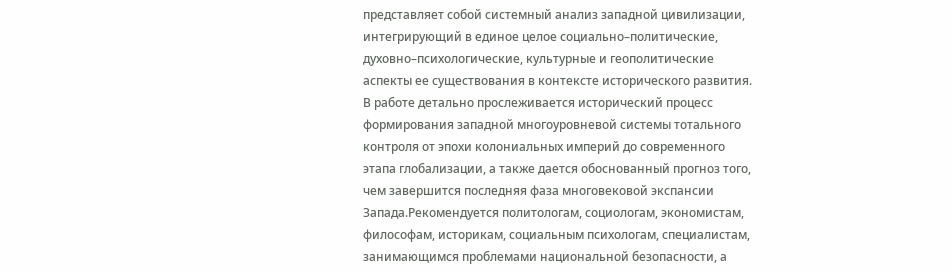представляет собой системный анализ западной цивилизации, интегрирующий в единое целое социально–политические, духовно–психологические, культурные и геополитические аспекты ее существования в контексте исторического развития. В работе детально прослеживается исторический процесс формирования западной многоуровневой системы тотального контроля от эпохи колониальных империй до современного этапа глобализации, а также дается обоснованный прогноз того, чем завершится последняя фаза многовековой экспансии Запада.Рекомендуется политологам, социологам, экономистам, философам, историкам, социальным психологам, специалистам, занимающимся проблемами национальной безопасности, а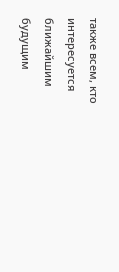также всем, кто интересуется ближайшим будущим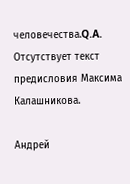человечества.Q.A. Отсутствует текст предисловия Максима Калашникова.

Андрей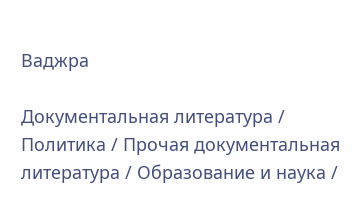Ваджра

Документальная литература / Политика / Прочая документальная литература / Образование и наука /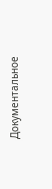Документальное